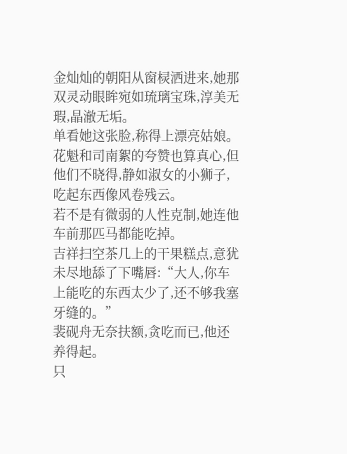金灿灿的朝阳从窗棂洒进来,她那双灵动眼眸宛如琉璃宝珠,淳美无瑕,晶澈无垢。
单看她这张脸,称得上漂亮姑娘。
花魁和司南絮的夸赞也算真心,但他们不晓得,静如淑女的小狮子,吃起东西像风卷残云。
若不是有微弱的人性克制,她连他车前那匹马都能吃掉。
吉祥扫空茶几上的干果糕点,意犹未尽地舔了下嘴唇:“大人,你车上能吃的东西太少了,还不够我塞牙缝的。”
裴砚舟无奈扶额,贪吃而已,他还养得起。
只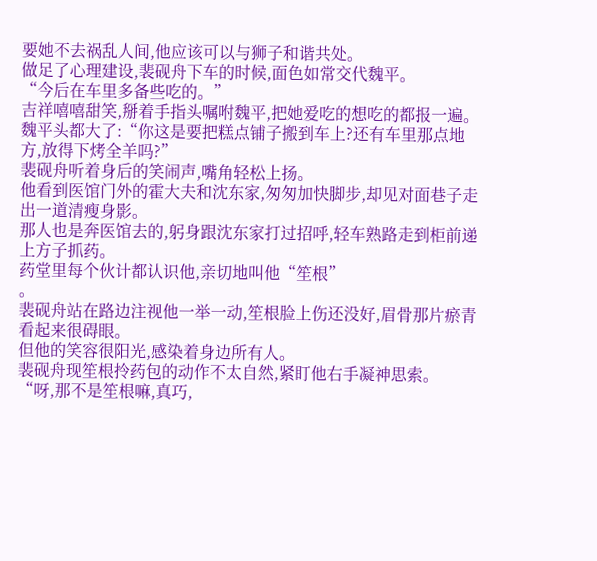要她不去祸乱人间,他应该可以与狮子和谐共处。
做足了心理建设,裴砚舟下车的时候,面色如常交代魏平。
“今后在车里多备些吃的。”
吉祥嘻嘻甜笑,掰着手指头嘱咐魏平,把她爱吃的想吃的都报一遍。
魏平头都大了:“你这是要把糕点铺子搬到车上?还有车里那点地方,放得下烤全羊吗?”
裴砚舟听着身后的笑闹声,嘴角轻松上扬。
他看到医馆门外的霍大夫和沈东家,匆匆加快脚步,却见对面巷子走出一道清瘦身影。
那人也是奔医馆去的,躬身跟沈东家打过招呼,轻车熟路走到柜前递上方子抓药。
药堂里每个伙计都认识他,亲切地叫他“笙根”
。
裴砚舟站在路边注视他一举一动,笙根脸上伤还没好,眉骨那片瘀青看起来很碍眼。
但他的笑容很阳光,感染着身边所有人。
裴砚舟现笙根拎药包的动作不太自然,紧盯他右手凝神思索。
“呀,那不是笙根嘛,真巧,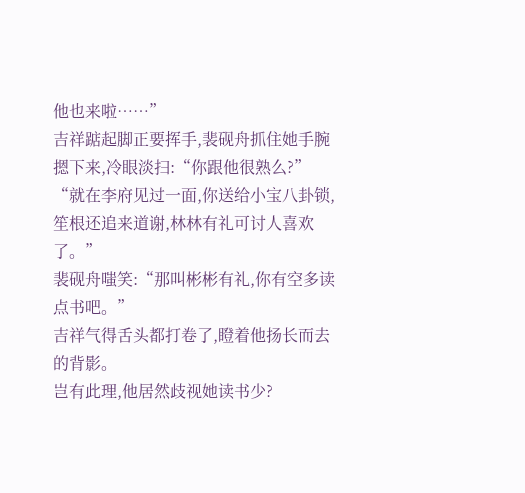他也来啦……”
吉祥踮起脚正要挥手,裴砚舟抓住她手腕摁下来,冷眼淡扫:“你跟他很熟么?”
“就在李府见过一面,你送给小宝八卦锁,笙根还追来道谢,林林有礼可讨人喜欢了。”
裴砚舟嗤笑:“那叫彬彬有礼,你有空多读点书吧。”
吉祥气得舌头都打卷了,瞪着他扬长而去的背影。
岂有此理,他居然歧视她读书少?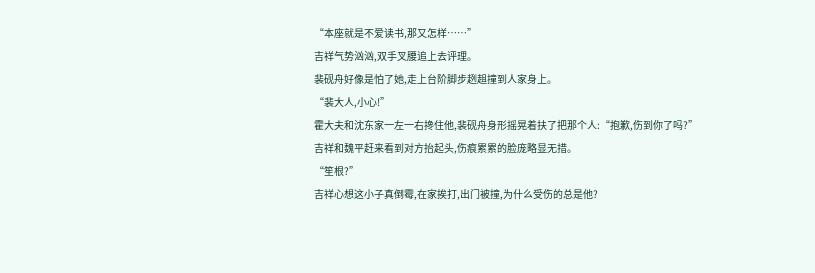“本座就是不爱读书,那又怎样……”
吉祥气势汹汹,双手叉腰追上去评理。
裴砚舟好像是怕了她,走上台阶脚步趔趄撞到人家身上。
“裴大人,小心!”
霍大夫和沈东家一左一右搀住他,裴砚舟身形摇晃着扶了把那个人:“抱歉,伤到你了吗?”
吉祥和魏平赶来看到对方抬起头,伤痕累累的脸庞略显无措。
“笙根?”
吉祥心想这小子真倒霉,在家挨打,出门被撞,为什么受伤的总是他?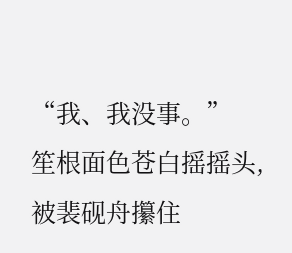“我、我没事。”
笙根面色苍白摇摇头,被裴砚舟攥住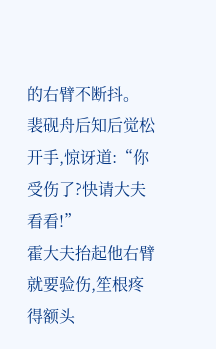的右臂不断抖。
裴砚舟后知后觉松开手,惊讶道:“你受伤了?快请大夫看看!”
霍大夫抬起他右臂就要验伤,笙根疼得额头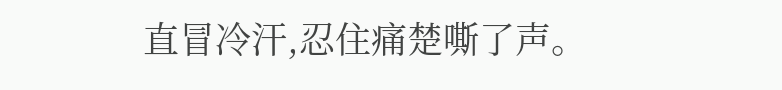直冒冷汗,忍住痛楚嘶了声。